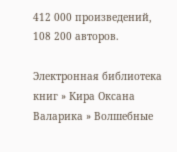412 000 произведений, 108 200 авторов.

Электронная библиотека книг » Кира Оксана Валарика » Волшебные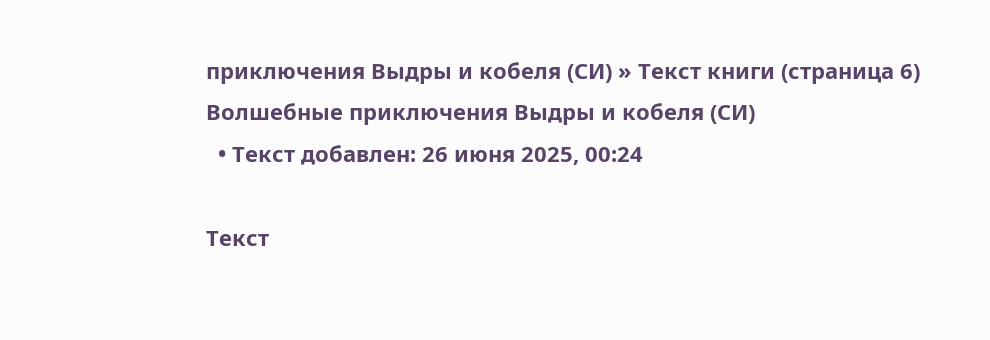приключения Выдры и кобеля (СИ) » Текст книги (страница 6)
Волшебные приключения Выдры и кобеля (СИ)
  • Текст добавлен: 26 июня 2025, 00:24

Текст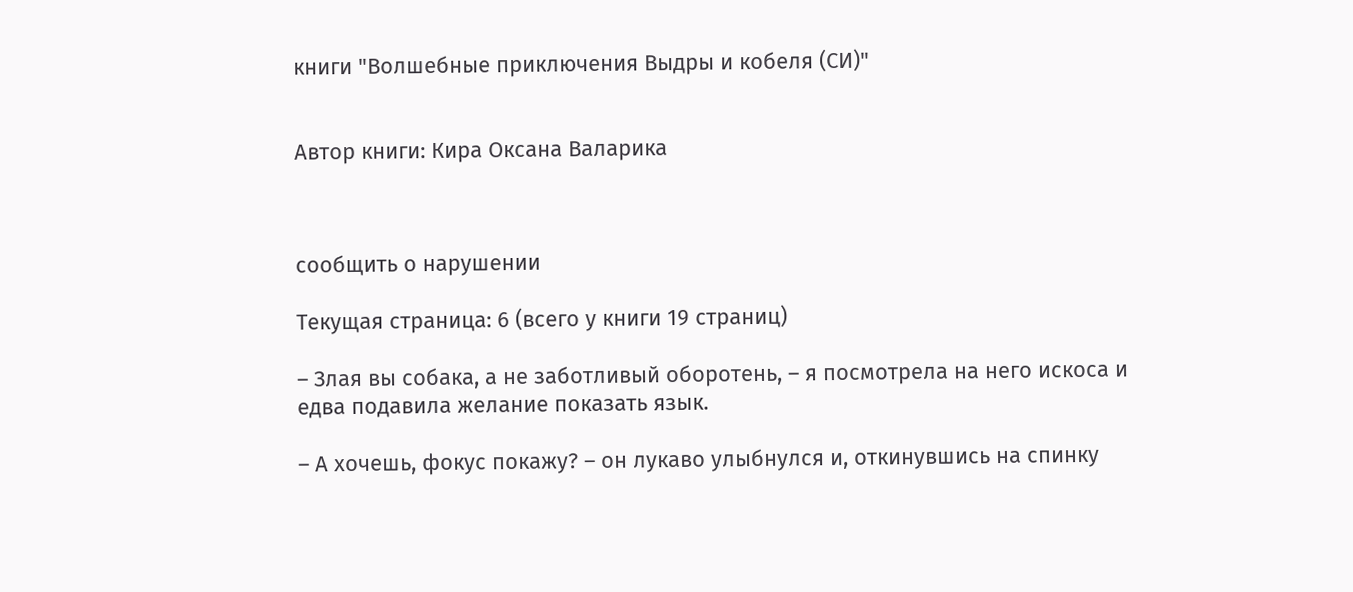книги "Волшебные приключения Выдры и кобеля (СИ)"


Автор книги: Кира Оксана Валарика



сообщить о нарушении

Текущая страница: 6 (всего у книги 19 страниц)

– Злая вы собака, а не заботливый оборотень, – я посмотрела на него искоса и едва подавила желание показать язык.

– А хочешь, фокус покажу? – он лукаво улыбнулся и, откинувшись на спинку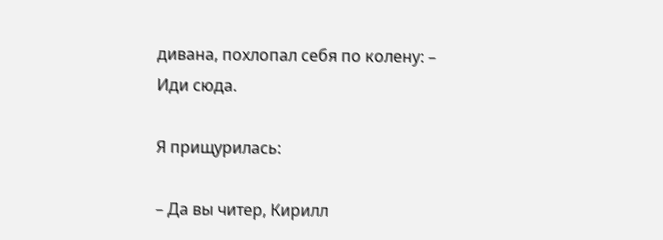дивана, похлопал себя по колену: – Иди сюда.

Я прищурилась:

– Да вы читер, Кирилл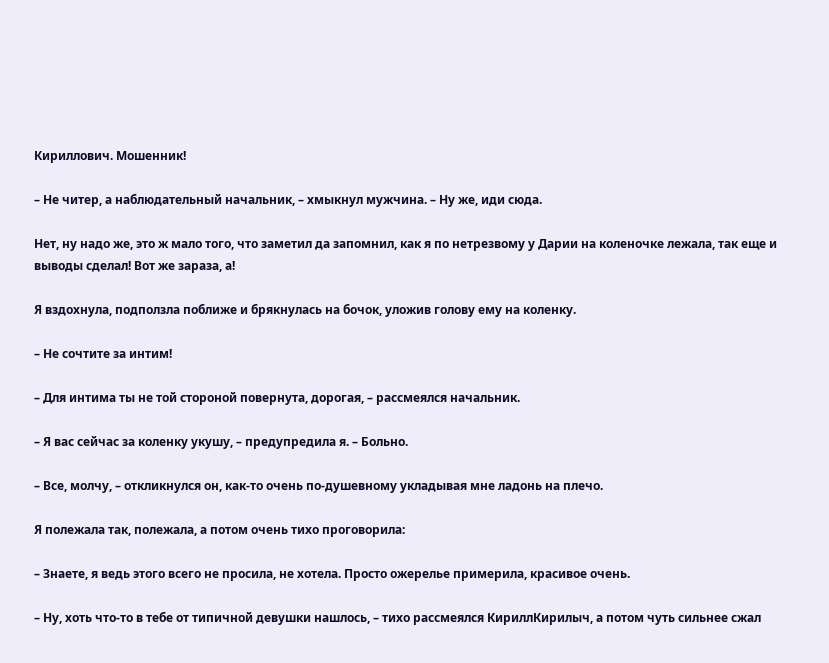Кириллович. Мошенник!

– Не читер, а наблюдательный начальник, – хмыкнул мужчина. – Ну же, иди сюда.

Нет, ну надо же, это ж мало того, что заметил да запомнил, как я по нетрезвому у Дарии на коленочке лежала, так еще и выводы сделал! Вот же зараза, а!

Я вздохнула, подползла поближе и брякнулась на бочок, уложив голову ему на коленку.

– Не сочтите за интим!

– Для интима ты не той стороной повернута, дорогая, – рассмеялся начальник.

– Я вас сейчас за коленку укушу, – предупредила я. – Больно.

– Все, молчу, – откликнулся он, как-то очень по-душевному укладывая мне ладонь на плечо.

Я полежала так, полежала, а потом очень тихо проговорила:

– Знаете, я ведь этого всего не просила, не хотела. Просто ожерелье примерила, красивое очень.

– Ну, хоть что-то в тебе от типичной девушки нашлось, – тихо рассмеялся КириллКирилыч, а потом чуть сильнее сжал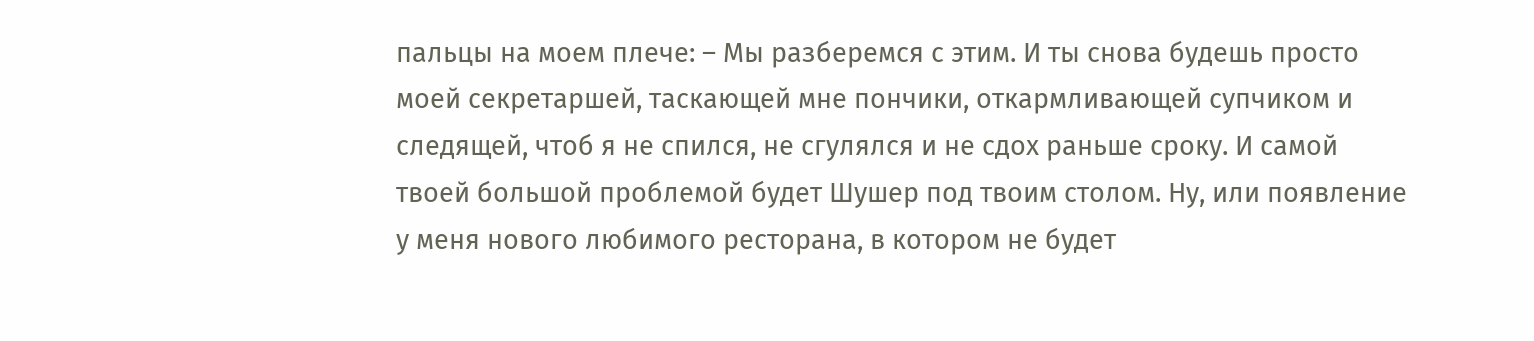пальцы на моем плече: – Мы разберемся с этим. И ты снова будешь просто моей секретаршей, таскающей мне пончики, откармливающей супчиком и следящей, чтоб я не спился, не сгулялся и не сдох раньше сроку. И самой твоей большой проблемой будет Шушер под твоим столом. Ну, или появление у меня нового любимого ресторана, в котором не будет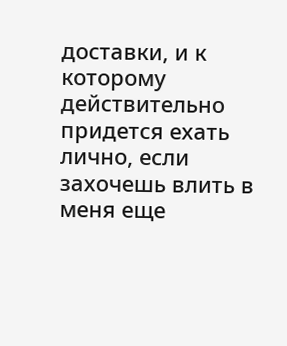доставки, и к которому действительно придется ехать лично, если захочешь влить в меня еще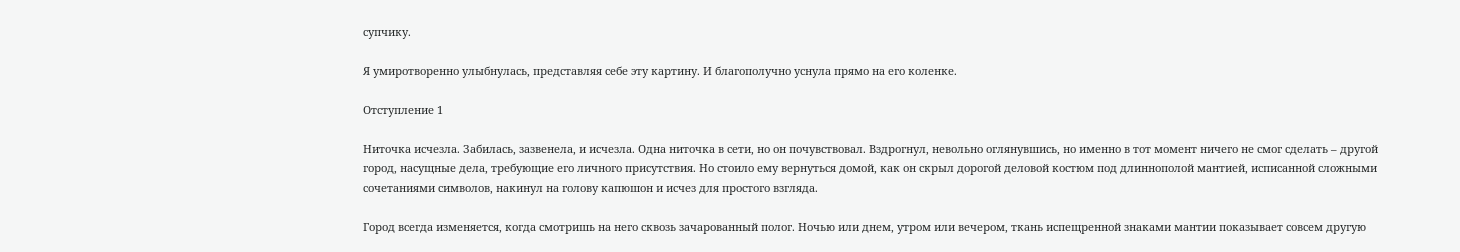супчику.

Я умиротворенно улыбнулась, представляя себе эту картину. И благополучно уснула прямо на его коленке.

Отступление 1

Ниточка исчезла. Забилась, зазвенела, и исчезла. Одна ниточка в сети, но он почувствовал. Вздрогнул, невольно оглянувшись, но именно в тот момент ничего не смог сделать – другой город, насущные дела, требующие его личного присутствия. Но стоило ему вернуться домой, как он скрыл дорогой деловой костюм под длиннополой мантией, исписанной сложными сочетаниями символов, накинул на голову капюшон и исчез для простого взгляда.

Город всегда изменяется, когда смотришь на него сквозь зачарованный полог. Ночью или днем, утром или вечером, ткань испещренной знаками мантии показывает совсем другую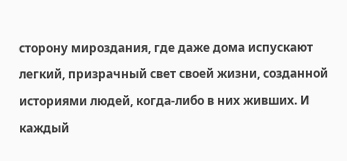сторону мироздания, где даже дома испускают легкий, призрачный свет своей жизни, созданной историями людей, когда-либо в них живших. И каждый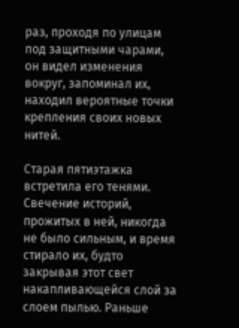раз, проходя по улицам под защитными чарами, он видел изменения вокруг, запоминал их, находил вероятные точки крепления своих новых нитей.

Старая пятиэтажка встретила его тенями. Свечение историй, прожитых в ней, никогда не было сильным, и время стирало их, будто закрывая этот свет накапливающейся слой за слоем пылью. Раньше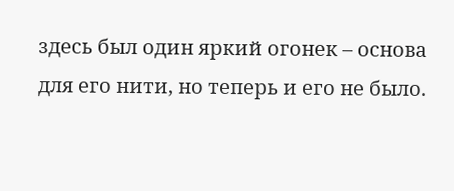здесь был один яркий огонек – основа для его нити, но теперь и его не было.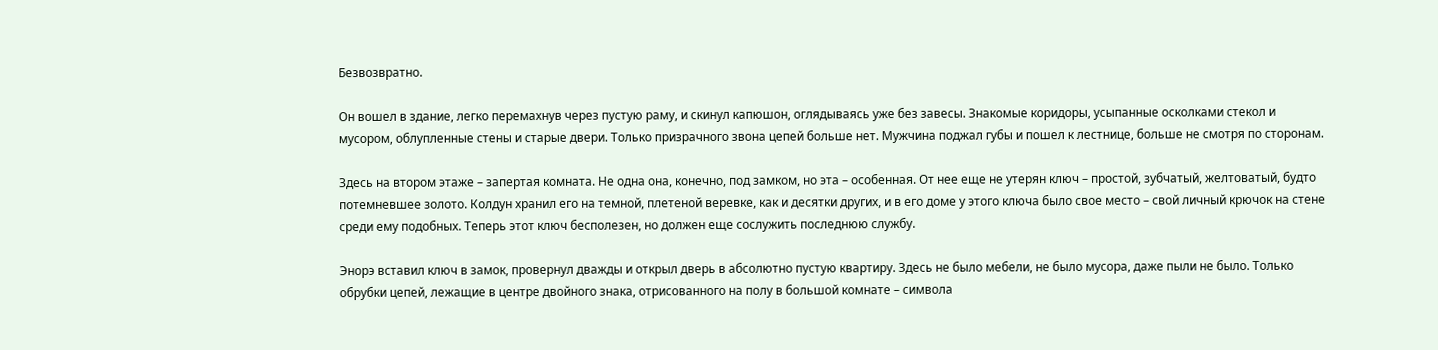Безвозвратно.

Он вошел в здание, легко перемахнув через пустую раму, и скинул капюшон, оглядываясь уже без завесы. Знакомые коридоры, усыпанные осколками стекол и мусором, облупленные стены и старые двери. Только призрачного звона цепей больше нет. Мужчина поджал губы и пошел к лестнице, больше не смотря по сторонам.

Здесь на втором этаже – запертая комната. Не одна она, конечно, под замком, но эта – особенная. От нее еще не утерян ключ – простой, зубчатый, желтоватый, будто потемневшее золото. Колдун хранил его на темной, плетеной веревке, как и десятки других, и в его доме у этого ключа было свое место – свой личный крючок на стене среди ему подобных. Теперь этот ключ бесполезен, но должен еще сослужить последнюю службу.

Энорэ вставил ключ в замок, провернул дважды и открыл дверь в абсолютно пустую квартиру. Здесь не было мебели, не было мусора, даже пыли не было. Только обрубки цепей, лежащие в центре двойного знака, отрисованного на полу в большой комнате – символа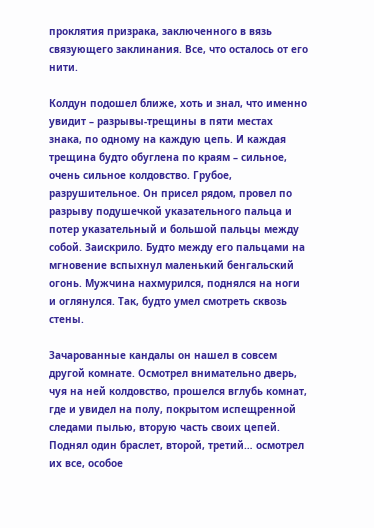проклятия призрака, заключенного в вязь связующего заклинания. Все, что осталось от его нити.

Колдун подошел ближе, хоть и знал, что именно увидит – разрывы-трещины в пяти местах знака, по одному на каждую цепь. И каждая трещина будто обуглена по краям – сильное, очень сильное колдовство. Грубое, разрушительное. Он присел рядом, провел по разрыву подушечкой указательного пальца и потер указательный и большой пальцы между собой. Заискрило. Будто между его пальцами на мгновение вспыхнул маленький бенгальский огонь. Мужчина нахмурился, поднялся на ноги и оглянулся. Так, будто умел смотреть сквозь стены.

Зачарованные кандалы он нашел в совсем другой комнате. Осмотрел внимательно дверь, чуя на ней колдовство, прошелся вглубь комнат, где и увидел на полу, покрытом испещренной следами пылью, вторую часть своих цепей. Поднял один браслет, второй, третий… осмотрел их все, особое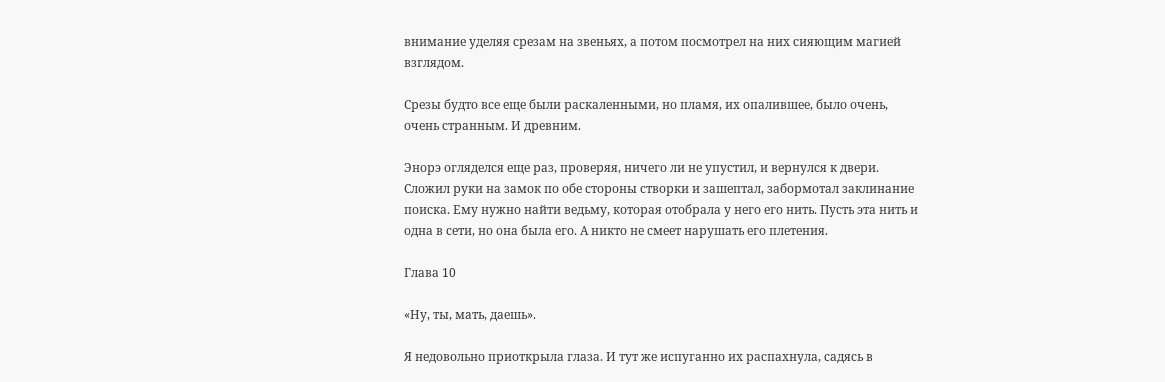внимание уделяя срезам на звеньях, а потом посмотрел на них сияющим магией взглядом.

Срезы будто все еще были раскаленными, но пламя, их опалившее, было очень, очень странным. И древним.

Энорэ огляделся еще раз, проверяя, ничего ли не упустил, и вернулся к двери. Сложил руки на замок по обе стороны створки и зашептал, забормотал заклинание поиска. Ему нужно найти ведьму, которая отобрала у него его нить. Пусть эта нить и одна в сети, но она была его. А никто не смеет нарушать его плетения.

Глава 10

«Ну, ты, мать, даешь».

Я недовольно приоткрыла глаза. И тут же испуганно их распахнула, садясь в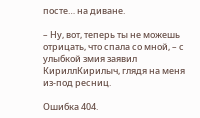посте… на диване.

– Ну, вот, теперь ты не можешь отрицать, что спала со мной, – с улыбкой змия заявил КириллКирилыч, глядя на меня из-под ресниц.

Ошибка 404.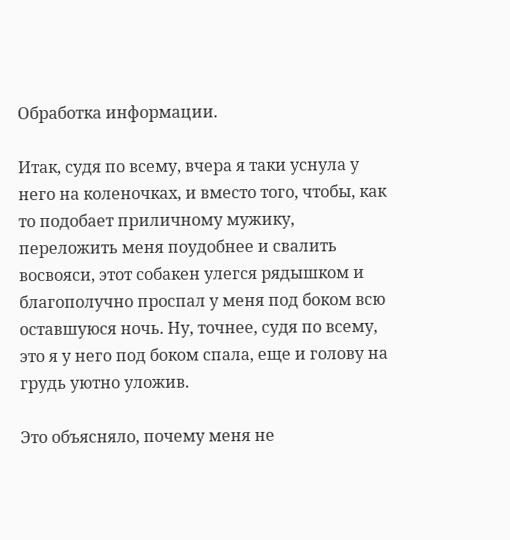Обработка информации.

Итак, судя по всему, вчера я таки уснула у него на коленочках, и вместо того, чтобы, как то подобает приличному мужику, переложить меня поудобнее и свалить восвояси, этот собакен улегся рядышком и благополучно проспал у меня под боком всю оставшуюся ночь. Ну, точнее, судя по всему, это я у него под боком спала, еще и голову на грудь уютно уложив.

Это объясняло, почему меня не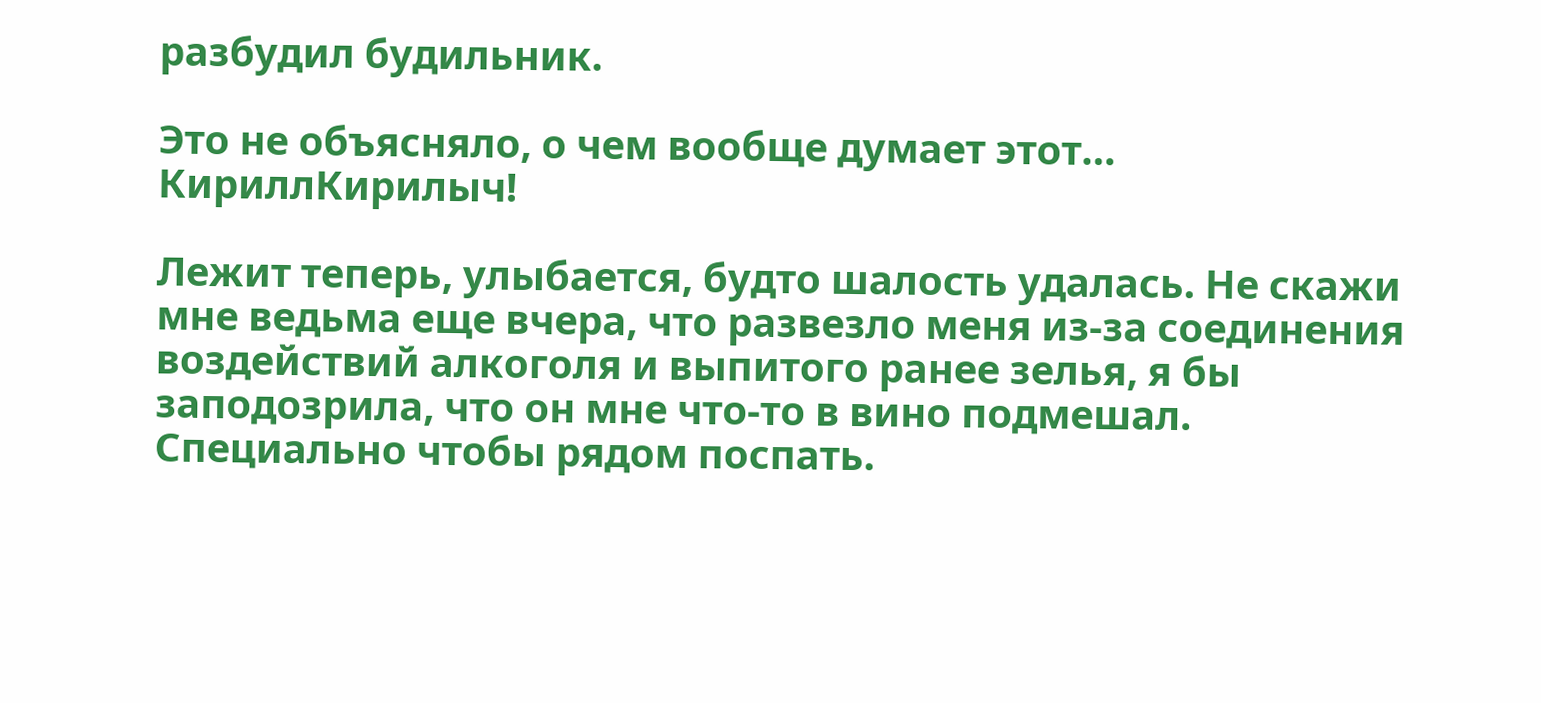разбудил будильник.

Это не объясняло, о чем вообще думает этот… КириллКирилыч!

Лежит теперь, улыбается, будто шалость удалась. Не скажи мне ведьма еще вчера, что развезло меня из-за соединения воздействий алкоголя и выпитого ранее зелья, я бы заподозрила, что он мне что-то в вино подмешал. Специально чтобы рядом поспать.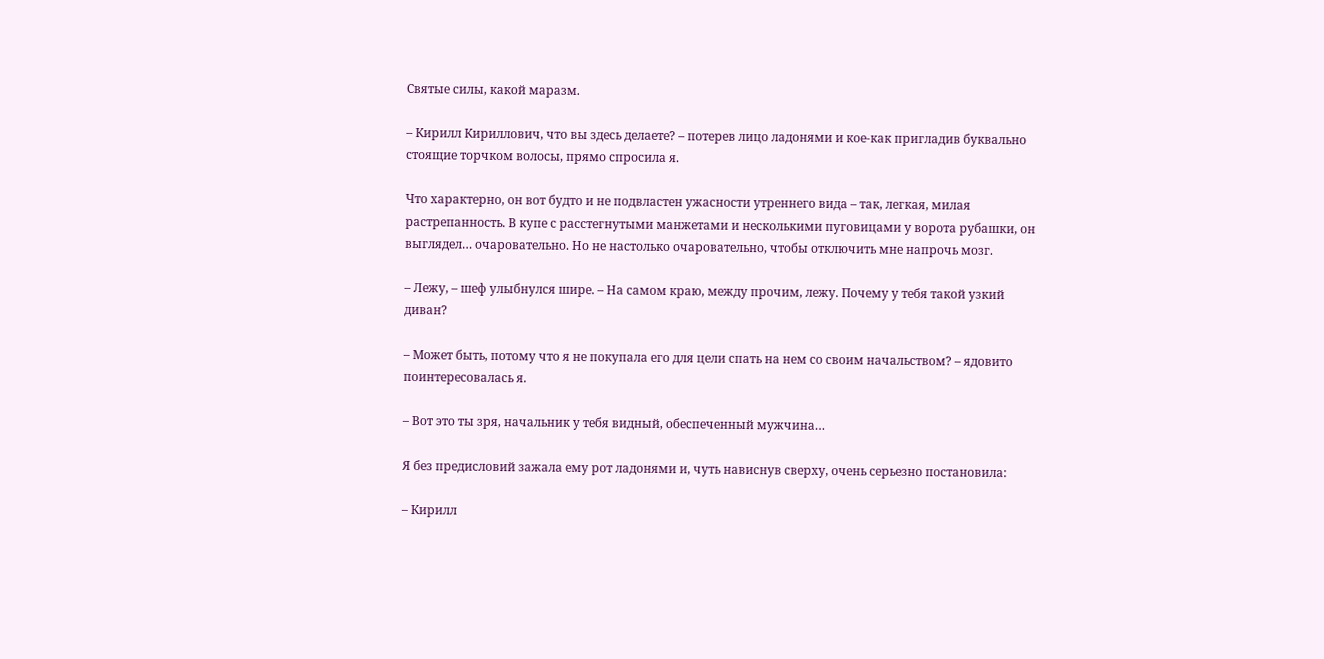Святые силы, какой маразм.

– Кирилл Кириллович, что вы здесь делаете? – потерев лицо ладонями и кое-как пригладив буквально стоящие торчком волосы, прямо спросила я.

Что характерно, он вот будто и не подвластен ужасности утреннего вида – так, легкая, милая растрепанность. В купе с расстегнутыми манжетами и несколькими пуговицами у ворота рубашки, он выглядел… очаровательно. Но не настолько очаровательно, чтобы отключить мне напрочь мозг.

– Лежу, – шеф улыбнулся шире. – На самом краю, между прочим, лежу. Почему у тебя такой узкий диван?

– Может быть, потому что я не покупала его для цели спать на нем со своим начальством? – ядовито поинтересовалась я.

– Вот это ты зря, начальник у тебя видный, обеспеченный мужчина…

Я без предисловий зажала ему рот ладонями и, чуть нависнув сверху, очень серьезно постановила:

– Кирилл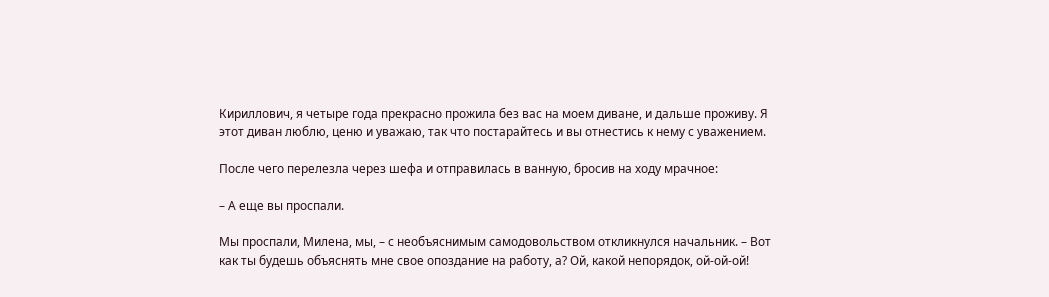Кириллович, я четыре года прекрасно прожила без вас на моем диване, и дальше проживу. Я этот диван люблю, ценю и уважаю, так что постарайтесь и вы отнестись к нему с уважением.

После чего перелезла через шефа и отправилась в ванную, бросив на ходу мрачное:

– А еще вы проспали.

Мы проспали, Милена, мы, – с необъяснимым самодовольством откликнулся начальник. – Вот как ты будешь объяснять мне свое опоздание на работу, а? Ой, какой непорядок, ой-ой-ой!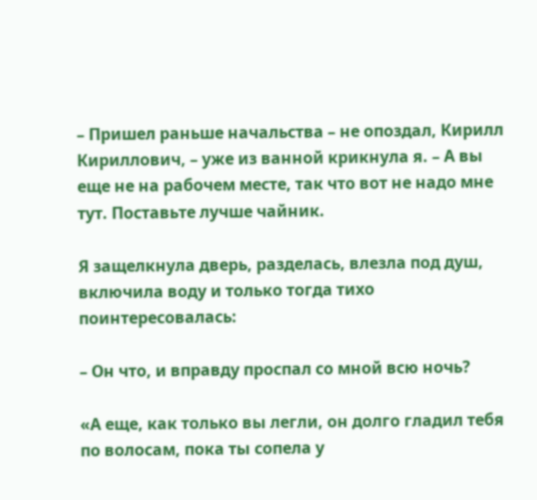– Пришел раньше начальства – не опоздал, Кирилл Кириллович, – уже из ванной крикнула я. – А вы еще не на рабочем месте, так что вот не надо мне тут. Поставьте лучше чайник.

Я защелкнула дверь, разделась, влезла под душ, включила воду и только тогда тихо поинтересовалась:

– Он что, и вправду проспал со мной всю ночь?

«А еще, как только вы легли, он долго гладил тебя по волосам, пока ты сопела у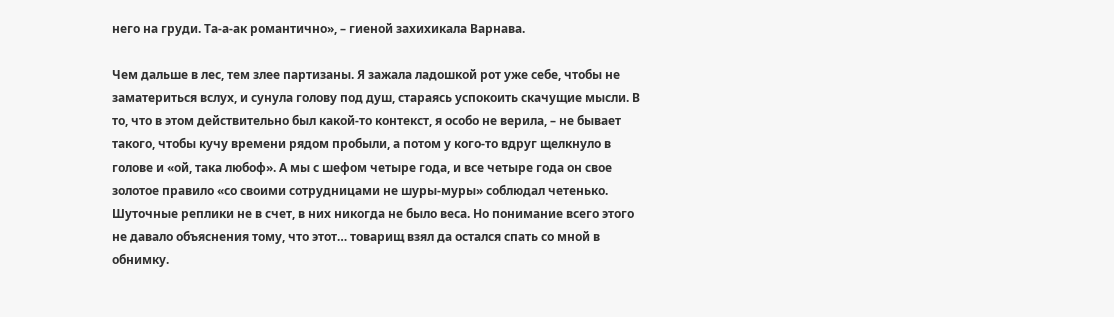него на груди. Та-а-ак романтично», – гиеной захихикала Варнава.

Чем дальше в лес, тем злее партизаны. Я зажала ладошкой рот уже себе, чтобы не заматериться вслух, и сунула голову под душ, стараясь успокоить скачущие мысли. В то, что в этом действительно был какой-то контекст, я особо не верила, – не бывает такого, чтобы кучу времени рядом пробыли, а потом у кого-то вдруг щелкнуло в голове и «ой, така любоф». А мы с шефом четыре года, и все четыре года он свое золотое правило «со своими сотрудницами не шуры-муры» соблюдал четенько. Шуточные реплики не в счет, в них никогда не было веса. Но понимание всего этого не давало объяснения тому, что этот… товарищ взял да остался спать со мной в обнимку.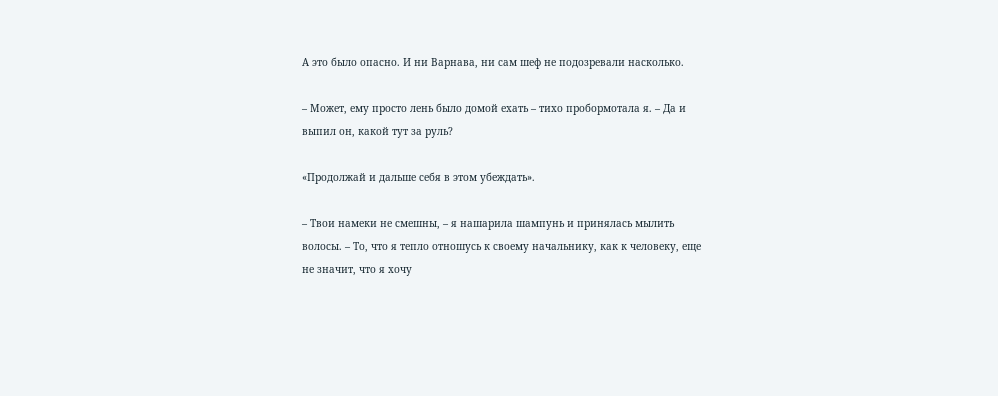А это было опасно. И ни Варнава, ни сам шеф не подозревали насколько.

– Может, ему просто лень было домой ехать – тихо пробормотала я. – Да и выпил он, какой тут за руль?

«Продолжай и дальше себя в этом убеждать».

– Твои намеки не смешны, – я нашарила шампунь и принялась мылить волосы. – То, что я тепло отношусь к своему начальнику, как к человеку, еще не значит, что я хочу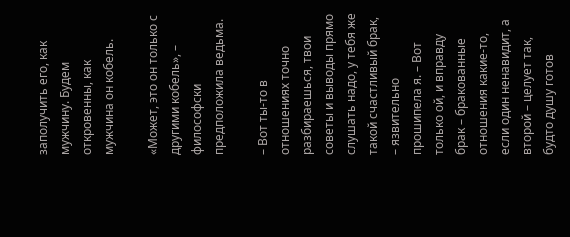заполучить его, как мужчину. Будем откровенны, как мужчина он кобель.

«Может, это он только с другими кобель», – философски предположила ведьма.

– Вот ты-то в отношениях точно разбираешься, твои советы и выводы прямо слушать надо, у тебя же такой счастливый брак, – язвительно прошипела я. – Вот только ой, и вправду брак – бракованные отношения какие-то, если один ненавидит, а второй – целует так, будто душу готов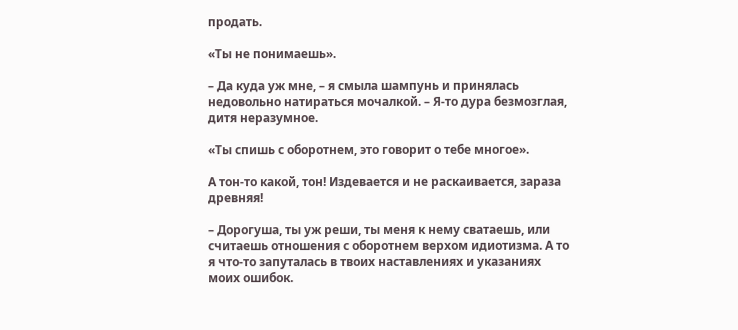продать.

«Ты не понимаешь».

– Да куда уж мне, – я смыла шампунь и принялась недовольно натираться мочалкой. – Я-то дура безмозглая, дитя неразумное.

«Ты спишь с оборотнем, это говорит о тебе многое».

А тон-то какой, тон! Издевается и не раскаивается, зараза древняя!

– Дорогуша, ты уж реши, ты меня к нему сватаешь, или считаешь отношения с оборотнем верхом идиотизма. А то я что-то запуталась в твоих наставлениях и указаниях моих ошибок.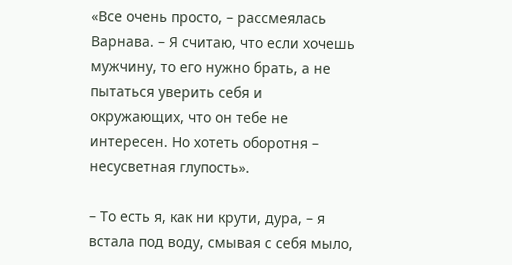«Все очень просто, – рассмеялась Варнава. – Я считаю, что если хочешь мужчину, то его нужно брать, а не пытаться уверить себя и окружающих, что он тебе не интересен. Но хотеть оборотня – несусветная глупость».

– То есть я, как ни крути, дура, – я встала под воду, смывая с себя мыло,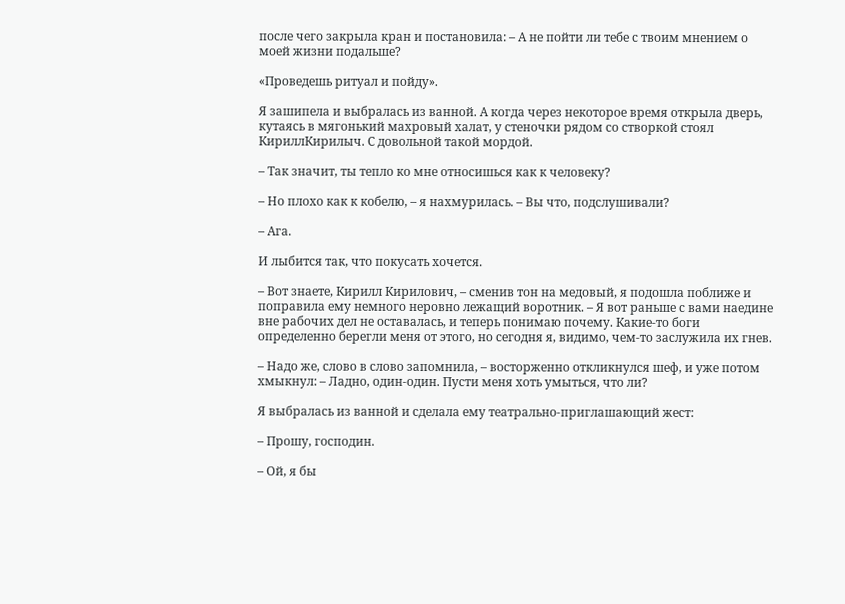после чего закрыла кран и постановила: – А не пойти ли тебе с твоим мнением о моей жизни подальше?

«Проведешь ритуал и пойду».

Я зашипела и выбралась из ванной. А когда через некоторое время открыла дверь, кутаясь в мягонький махровый халат, у стеночки рядом со створкой стоял КириллКирилыч. С довольной такой мордой.

– Так значит, ты тепло ко мне относишься как к человеку?

– Но плохо как к кобелю, – я нахмурилась. – Вы что, подслушивали?

– Ага.

И лыбится так, что покусать хочется.

– Вот знаете, Кирилл Кирилович, – сменив тон на медовый, я подошла поближе и поправила ему немного неровно лежащий воротник. – Я вот раньше с вами наедине вне рабочих дел не оставалась, и теперь понимаю почему. Какие-то боги определенно берегли меня от этого, но сегодня я, видимо, чем-то заслужила их гнев.

– Надо же, слово в слово запомнила, – восторженно откликнулся шеф, и уже потом хмыкнул: – Ладно, один-один. Пусти меня хоть умыться, что ли?

Я выбралась из ванной и сделала ему театрально-приглашающий жест:

– Прошу, господин.

– Ой, я бы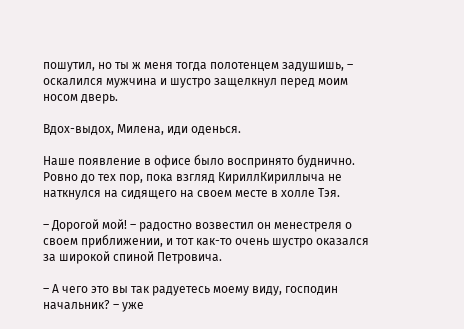пошутил, но ты ж меня тогда полотенцем задушишь, – оскалился мужчина и шустро защелкнул перед моим носом дверь.

Вдох-выдох, Милена, иди оденься.

Наше появление в офисе было воспринято буднично. Ровно до тех пор, пока взгляд КириллКириллыча не наткнулся на сидящего на своем месте в холле Тэя.

– Дорогой мой! – радостно возвестил он менестреля о своем приближении, и тот как-то очень шустро оказался за широкой спиной Петровича.

– А чего это вы так радуетесь моему виду, господин начальник? – уже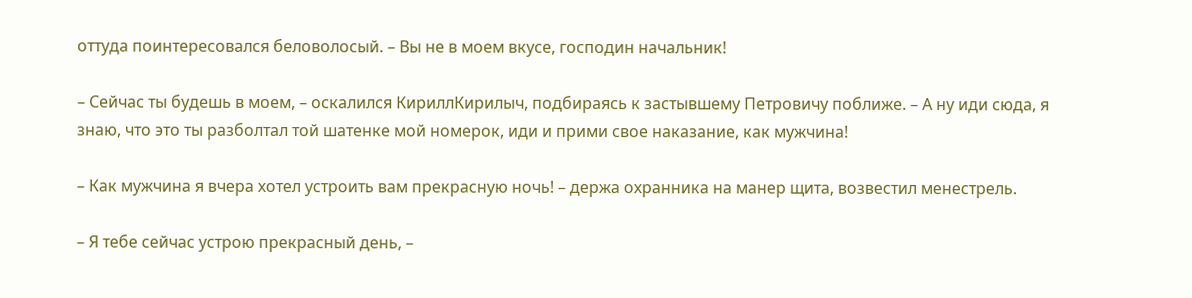оттуда поинтересовался беловолосый. – Вы не в моем вкусе, господин начальник!

– Сейчас ты будешь в моем, – оскалился КириллКирилыч, подбираясь к застывшему Петровичу поближе. – А ну иди сюда, я знаю, что это ты разболтал той шатенке мой номерок, иди и прими свое наказание, как мужчина!

– Как мужчина я вчера хотел устроить вам прекрасную ночь! – держа охранника на манер щита, возвестил менестрель.

– Я тебе сейчас устрою прекрасный день, –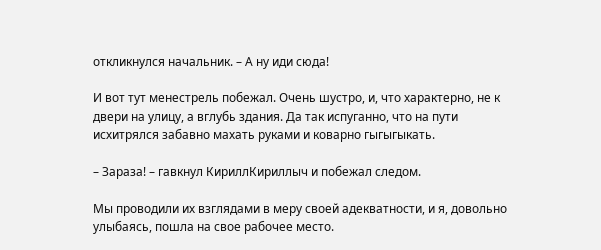откликнулся начальник. – А ну иди сюда!

И вот тут менестрель побежал. Очень шустро, и, что характерно, не к двери на улицу, а вглубь здания. Да так испуганно, что на пути исхитрялся забавно махать руками и коварно гыгыгыкать.

– Зараза! – гавкнул КириллКириллыч и побежал следом.

Мы проводили их взглядами в меру своей адекватности, и я, довольно улыбаясь, пошла на свое рабочее место.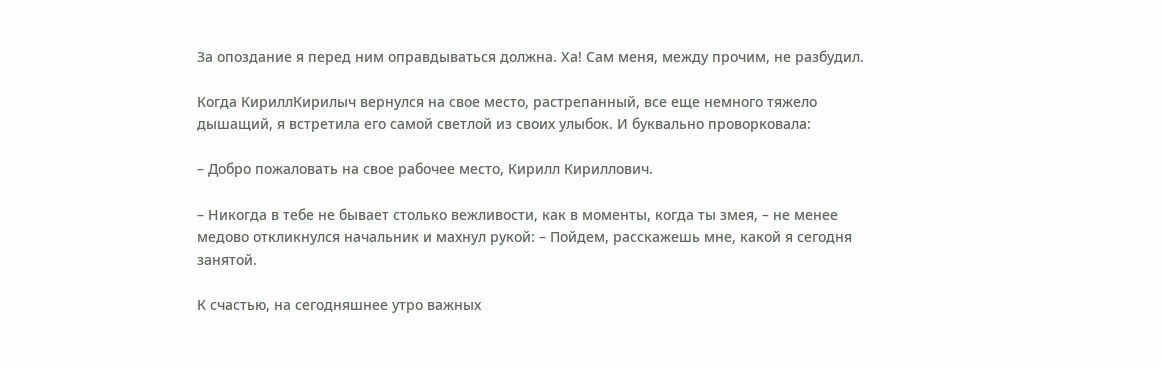За опоздание я перед ним оправдываться должна. Ха! Сам меня, между прочим, не разбудил.

Когда КириллКирилыч вернулся на свое место, растрепанный, все еще немного тяжело дышащий, я встретила его самой светлой из своих улыбок. И буквально проворковала:

– Добро пожаловать на свое рабочее место, Кирилл Кириллович.

– Никогда в тебе не бывает столько вежливости, как в моменты, когда ты змея, – не менее медово откликнулся начальник и махнул рукой: – Пойдем, расскажешь мне, какой я сегодня занятой.

К счастью, на сегодняшнее утро важных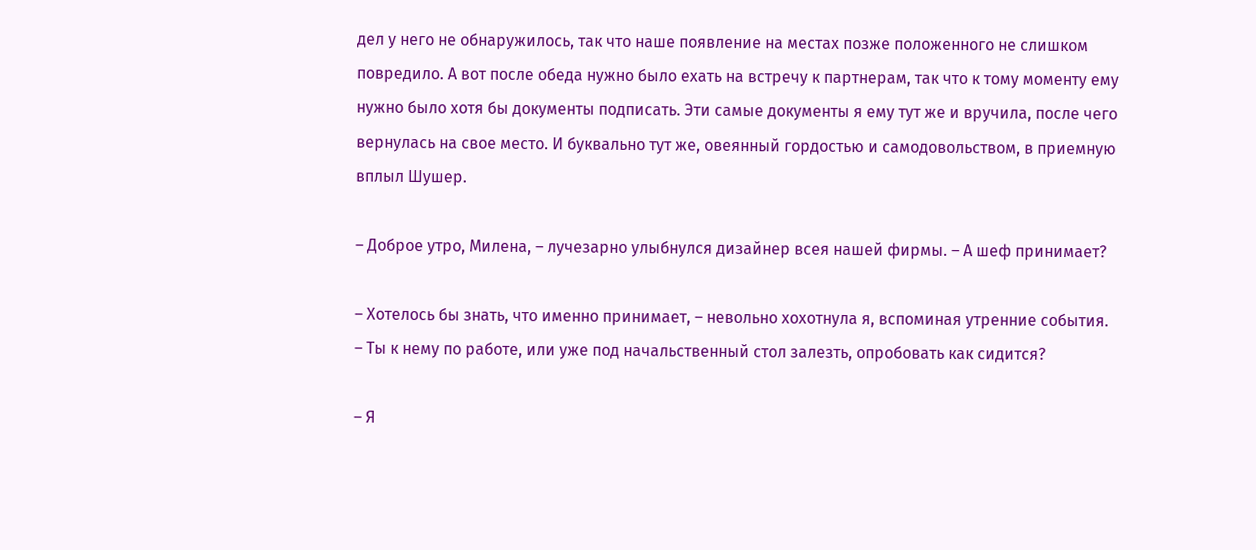дел у него не обнаружилось, так что наше появление на местах позже положенного не слишком повредило. А вот после обеда нужно было ехать на встречу к партнерам, так что к тому моменту ему нужно было хотя бы документы подписать. Эти самые документы я ему тут же и вручила, после чего вернулась на свое место. И буквально тут же, овеянный гордостью и самодовольством, в приемную вплыл Шушер.

– Доброе утро, Милена, – лучезарно улыбнулся дизайнер всея нашей фирмы. – А шеф принимает?

– Хотелось бы знать, что именно принимает, – невольно хохотнула я, вспоминая утренние события. – Ты к нему по работе, или уже под начальственный стол залезть, опробовать как сидится?

– Я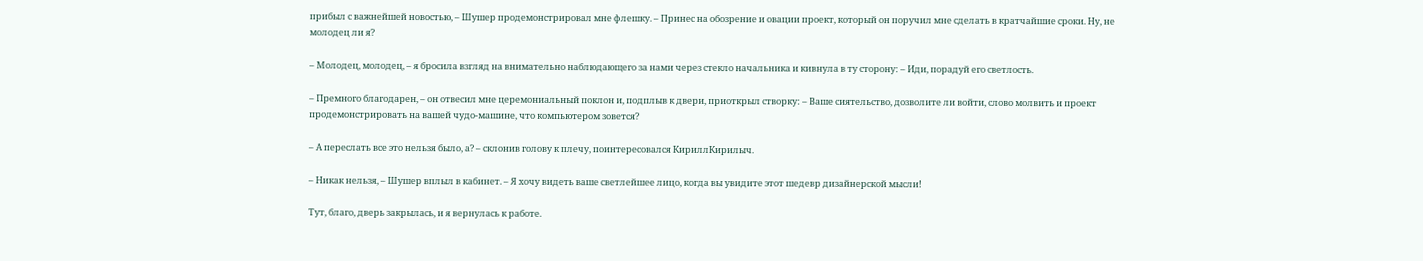прибыл с важнейшей новостью, – Шушер продемонстрировал мне флешку. – Принес на обозрение и овации проект, который он поручил мне сделать в кратчайшие сроки. Ну, не молодец ли я?

– Молодец, молодец, – я бросила взгляд на внимательно наблюдающего за нами через стекло начальника и кивнула в ту сторону: – Иди, порадуй его светлость.

– Премного благодарен, – он отвесил мне церемониальный поклон и, подплыв к двери, приоткрыл створку: – Ваше сиятельство, дозволите ли войти, слово молвить и проект продемонстрировать на вашей чудо-машине, что компьютером зовется?

– А переслать все это нельзя было, а? – склонив голову к плечу, поинтересовался КириллКирилыч.

– Никак нельзя, – Шушер вплыл в кабинет. – Я хочу видеть ваше светлейшее лицо, когда вы увидите этот шедевр дизайнерской мысли!

Тут, благо, дверь закрылась, и я вернулась к работе.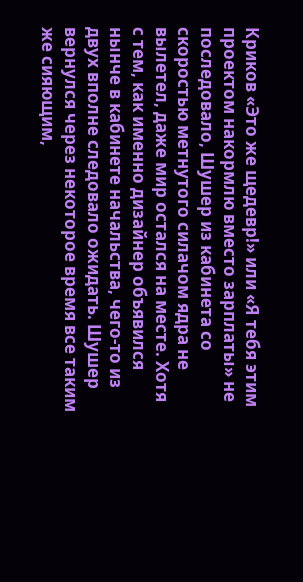Криков «Это же щедевр!» или «Я тебя этим проектом накормлю вместо зарплаты» не последовало, Шушер из кабинета со скоростью метнутого силачом ядра не вылетел, даже мир остался на месте. Хотя с тем, как именно дизайнер объявился нынче в кабинете начальства, чего-то из двух вполне следовало ожидать. Шушер вернулся через некоторое время все таким же сияющим,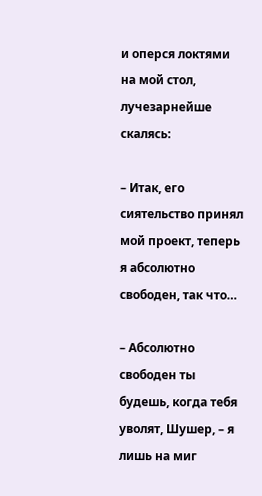и оперся локтями на мой стол, лучезарнейше скалясь:

– Итак, его сиятельство принял мой проект, теперь я абсолютно свободен, так что…

– Абсолютно свободен ты будешь, когда тебя уволят, Шушер, – я лишь на миг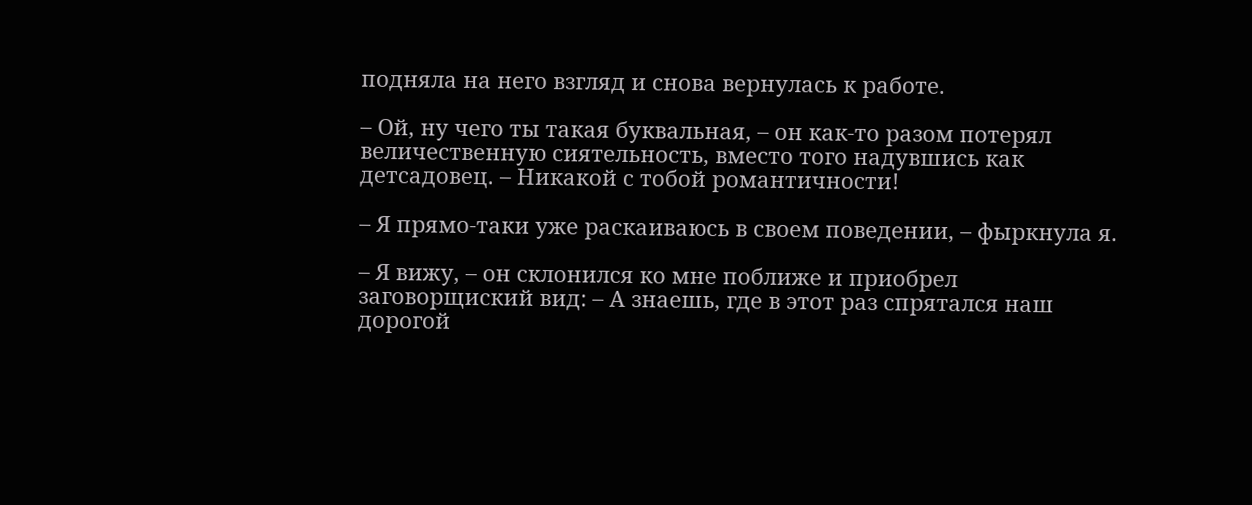подняла на него взгляд и снова вернулась к работе.

– Ой, ну чего ты такая буквальная, – он как-то разом потерял величественную сиятельность, вместо того надувшись как детсадовец. – Никакой с тобой романтичности!

– Я прямо-таки уже раскаиваюсь в своем поведении, – фыркнула я.

– Я вижу, – он склонился ко мне поближе и приобрел заговорщиский вид: – А знаешь, где в этот раз спрятался наш дорогой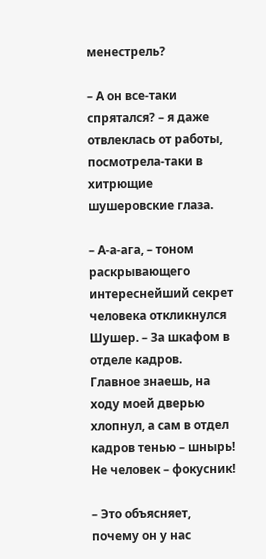менестрель?

– А он все-таки спрятался? – я даже отвлеклась от работы, посмотрела-таки в хитрющие шушеровские глаза.

– А-а-ага, – тоном раскрывающего интереснейший секрет человека откликнулся Шушер. – За шкафом в отделе кадров. Главное знаешь, на ходу моей дверью хлопнул, а сам в отдел кадров тенью – шнырь! Не человек – фокусник!

– Это объясняет, почему он у нас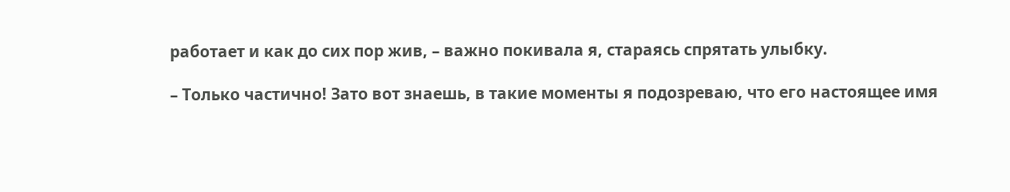работает и как до сих пор жив, – важно покивала я, стараясь спрятать улыбку.

– Только частично! Зато вот знаешь, в такие моменты я подозреваю, что его настоящее имя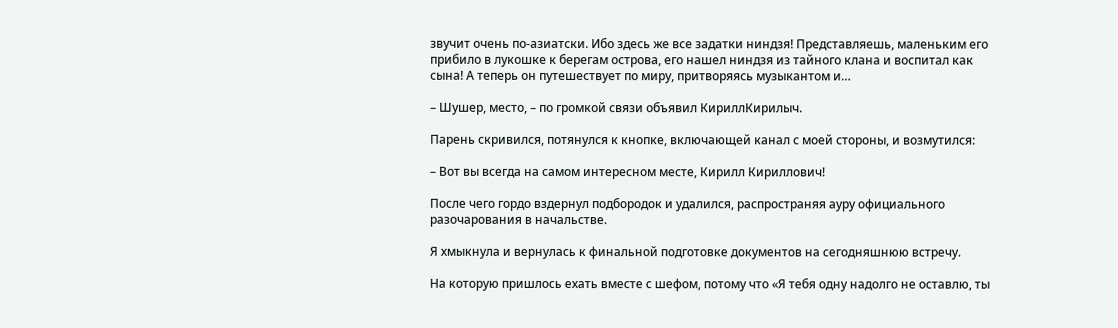звучит очень по-азиатски. Ибо здесь же все задатки ниндзя! Представляешь, маленьким его прибило в лукошке к берегам острова, его нашел ниндзя из тайного клана и воспитал как сына! А теперь он путешествует по миру, притворяясь музыкантом и…

– Шушер, место, – по громкой связи объявил КириллКирилыч.

Парень скривился, потянулся к кнопке, включающей канал с моей стороны, и возмутился:

– Вот вы всегда на самом интересном месте, Кирилл Кириллович!

После чего гордо вздернул подбородок и удалился, распространяя ауру официального разочарования в начальстве.

Я хмыкнула и вернулась к финальной подготовке документов на сегодняшнюю встречу.

На которую пришлось ехать вместе с шефом, потому что «Я тебя одну надолго не оставлю, ты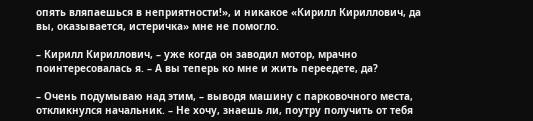опять вляпаешься в неприятности!», и никакое «Кирилл Кириллович, да вы, оказывается, истеричка» мне не помогло.

– Кирилл Кириллович, – уже когда он заводил мотор, мрачно поинтересовалась я. – А вы теперь ко мне и жить переедете, да?

– Очень подумываю над этим, – выводя машину с парковочного места, откликнулся начальник. – Не хочу, знаешь ли, поутру получить от тебя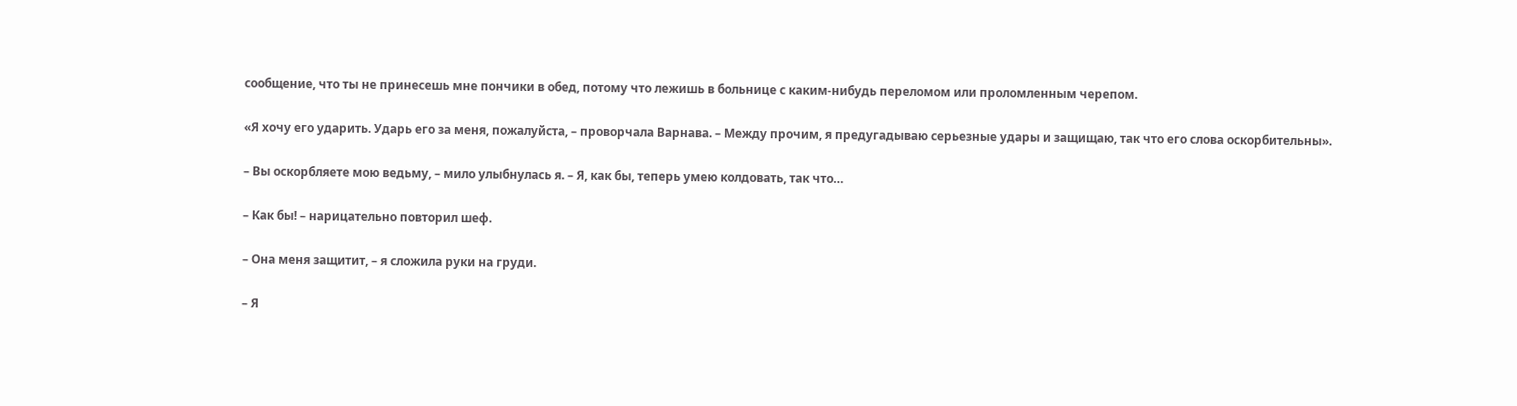сообщение, что ты не принесешь мне пончики в обед, потому что лежишь в больнице с каким-нибудь переломом или проломленным черепом.

«Я хочу его ударить. Ударь его за меня, пожалуйста, – проворчала Варнава. – Между прочим, я предугадываю серьезные удары и защищаю, так что его слова оскорбительны».

– Вы оскорбляете мою ведьму, – мило улыбнулась я. – Я, как бы, теперь умею колдовать, так что…

– Как бы! – нарицательно повторил шеф.

– Она меня защитит, – я сложила руки на груди.

– Я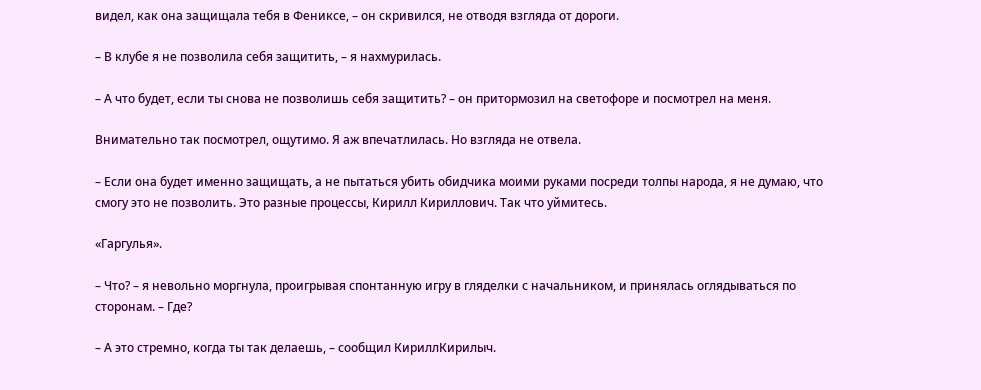видел, как она защищала тебя в Фениксе, – он скривился, не отводя взгляда от дороги.

– В клубе я не позволила себя защитить, – я нахмурилась.

– А что будет, если ты снова не позволишь себя защитить? – он притормозил на светофоре и посмотрел на меня.

Внимательно так посмотрел, ощутимо. Я аж впечатлилась. Но взгляда не отвела.

– Если она будет именно защищать, а не пытаться убить обидчика моими руками посреди толпы народа, я не думаю, что смогу это не позволить. Это разные процессы, Кирилл Кириллович. Так что уймитесь.

«Гаргулья».

– Что? – я невольно моргнула, проигрывая спонтанную игру в гляделки с начальником, и принялась оглядываться по сторонам. – Где?

– А это стремно, когда ты так делаешь, – сообщил КириллКирилыч.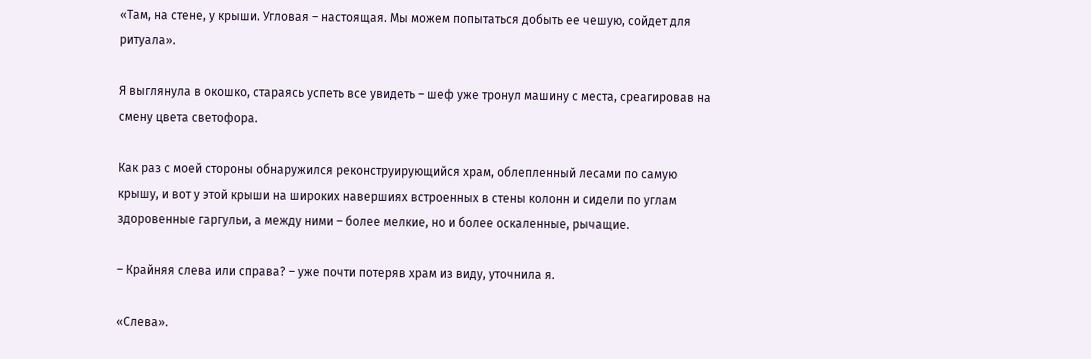«Там, на стене, у крыши. Угловая – настоящая. Мы можем попытаться добыть ее чешую, сойдет для ритуала».

Я выглянула в окошко, стараясь успеть все увидеть – шеф уже тронул машину с места, среагировав на смену цвета светофора.

Как раз с моей стороны обнаружился реконструирующийся храм, облепленный лесами по самую крышу, и вот у этой крыши на широких навершиях встроенных в стены колонн и сидели по углам здоровенные гаргульи, а между ними – более мелкие, но и более оскаленные, рычащие.

– Крайняя слева или справа? – уже почти потеряв храм из виду, уточнила я.

«Слева».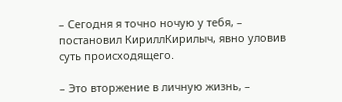– Сегодня я точно ночую у тебя, – постановил КириллКирилыч, явно уловив суть происходящего.

– Это вторжение в личную жизнь, –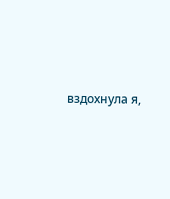вздохнула я,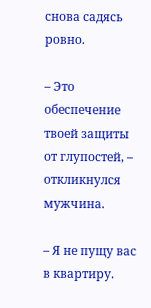снова садясь ровно.

– Это обеспечение твоей защиты от глупостей, – откликнулся мужчина.

– Я не пущу вас в квартиру.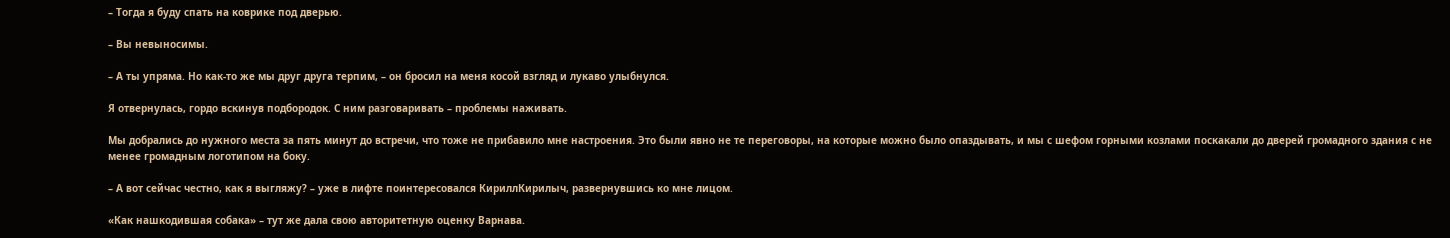– Тогда я буду спать на коврике под дверью.

– Вы невыносимы.

– А ты упряма. Но как-то же мы друг друга терпим, – он бросил на меня косой взгляд и лукаво улыбнулся.

Я отвернулась, гордо вскинув подбородок. С ним разговаривать – проблемы наживать.

Мы добрались до нужного места за пять минут до встречи, что тоже не прибавило мне настроения. Это были явно не те переговоры, на которые можно было опаздывать, и мы с шефом горными козлами поскакали до дверей громадного здания с не менее громадным логотипом на боку.

– А вот сейчас честно, как я выгляжу? – уже в лифте поинтересовался КириллКирилыч, развернувшись ко мне лицом.

«Как нашкодившая собака» – тут же дала свою авторитетную оценку Варнава.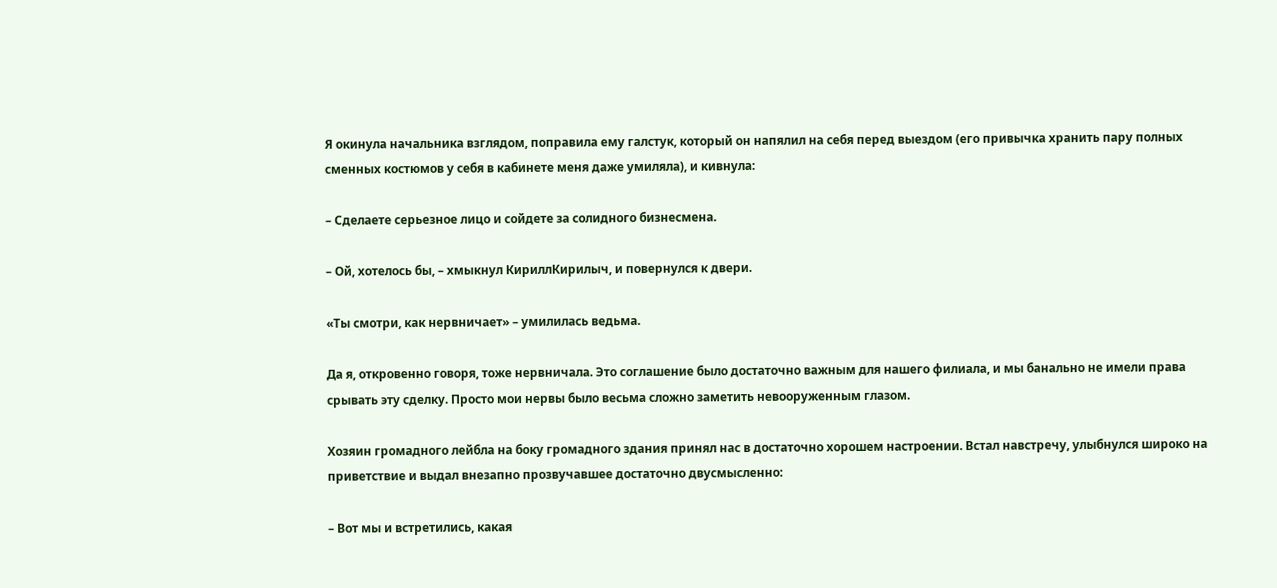Я окинула начальника взглядом, поправила ему галстук, который он напялил на себя перед выездом (его привычка хранить пару полных сменных костюмов у себя в кабинете меня даже умиляла), и кивнула:

– Сделаете серьезное лицо и сойдете за солидного бизнесмена.

– Ой, хотелось бы, – хмыкнул КириллКирилыч, и повернулся к двери.

«Ты смотри, как нервничает» – умилилась ведьма.

Да я, откровенно говоря, тоже нервничала. Это соглашение было достаточно важным для нашего филиала, и мы банально не имели права срывать эту сделку. Просто мои нервы было весьма сложно заметить невооруженным глазом.

Хозяин громадного лейбла на боку громадного здания принял нас в достаточно хорошем настроении. Встал навстречу, улыбнулся широко на приветствие и выдал внезапно прозвучавшее достаточно двусмысленно:

– Вот мы и встретились, какая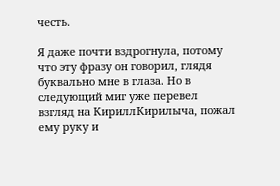честь.

Я даже почти вздрогнула, потому что эту фразу он говорил, глядя буквально мне в глаза. Но в следующий миг уже перевел взгляд на КириллКирилыча, пожал ему руку и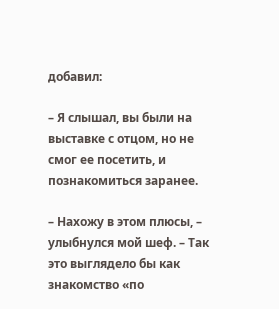добавил:

– Я слышал, вы были на выставке с отцом, но не смог ее посетить, и познакомиться заранее.

– Нахожу в этом плюсы, – улыбнулся мой шеф. – Так это выглядело бы как знакомство «по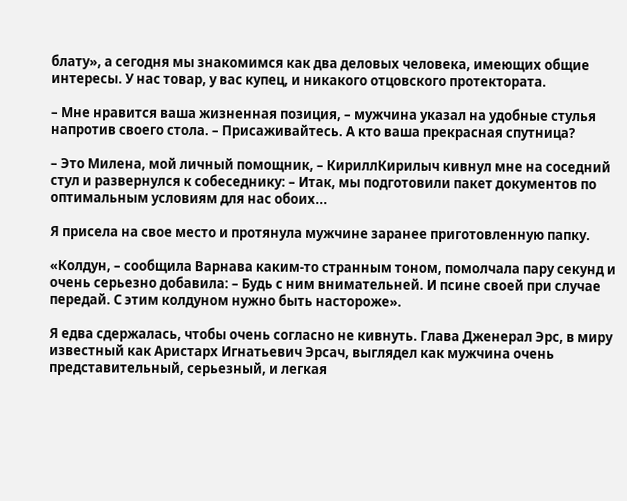блату», а сегодня мы знакомимся как два деловых человека, имеющих общие интересы. У нас товар, у вас купец, и никакого отцовского протектората.

– Мне нравится ваша жизненная позиция, – мужчина указал на удобные стулья напротив своего стола. – Присаживайтесь. А кто ваша прекрасная спутница?

– Это Милена, мой личный помощник, – КириллКирилыч кивнул мне на соседний стул и развернулся к собеседнику: – Итак, мы подготовили пакет документов по оптимальным условиям для нас обоих...

Я присела на свое место и протянула мужчине заранее приготовленную папку.

«Колдун, – сообщила Варнава каким-то странным тоном, помолчала пару секунд и очень серьезно добавила: – Будь с ним внимательней. И псине своей при случае передай. С этим колдуном нужно быть настороже».

Я едва сдержалась, чтобы очень согласно не кивнуть. Глава Дженерал Эрс, в миру известный как Аристарх Игнатьевич Эрсач, выглядел как мужчина очень представительный, серьезный, и легкая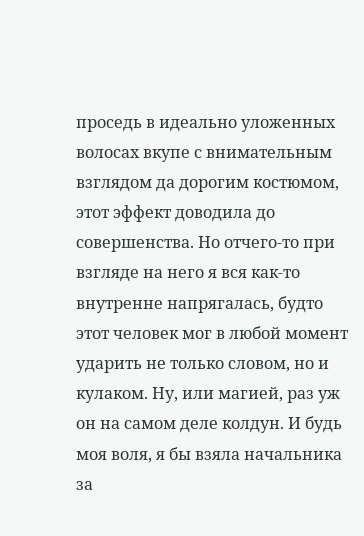проседь в идеально уложенных волосах вкупе с внимательным взглядом да дорогим костюмом, этот эффект доводила до совершенства. Но отчего-то при взгляде на него я вся как-то внутренне напрягалась, будто этот человек мог в любой момент ударить не только словом, но и кулаком. Ну, или магией, раз уж он на самом деле колдун. И будь моя воля, я бы взяла начальника за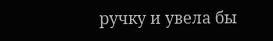ручку и увела бы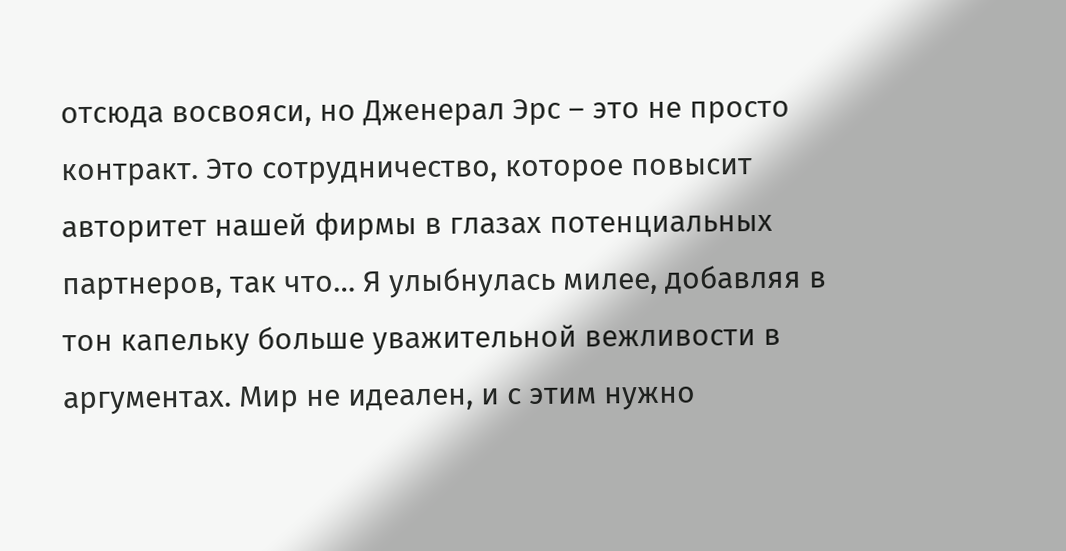отсюда восвояси, но Дженерал Эрс – это не просто контракт. Это сотрудничество, которое повысит авторитет нашей фирмы в глазах потенциальных партнеров, так что… Я улыбнулась милее, добавляя в тон капельку больше уважительной вежливости в аргументах. Мир не идеален, и с этим нужно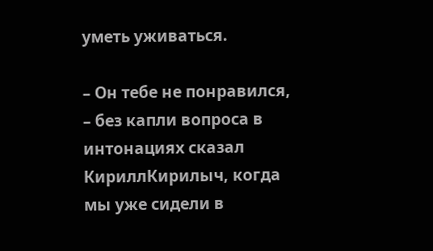уметь уживаться.

– Он тебе не понравился, – без капли вопроса в интонациях сказал КириллКирилыч, когда мы уже сидели в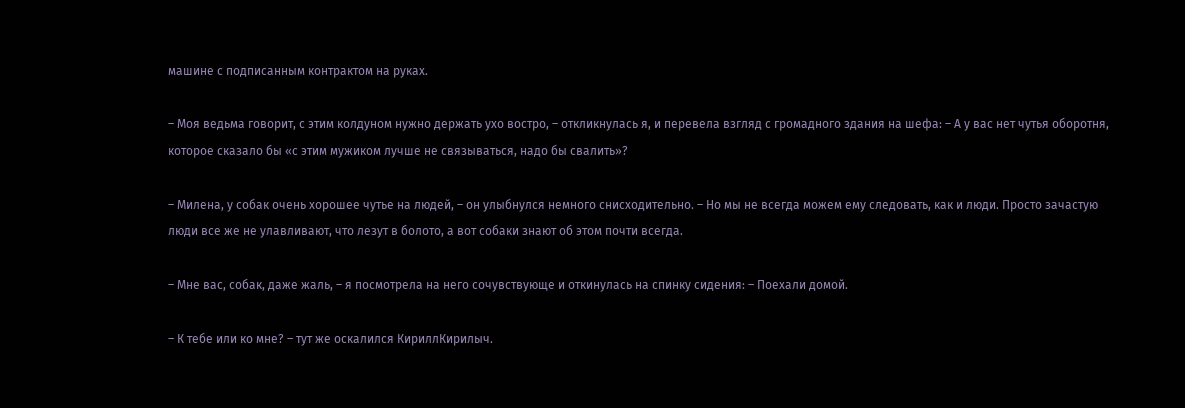машине с подписанным контрактом на руках.

– Моя ведьма говорит, с этим колдуном нужно держать ухо востро, – откликнулась я, и перевела взгляд с громадного здания на шефа: – А у вас нет чутья оборотня, которое сказало бы «с этим мужиком лучше не связываться, надо бы свалить»?

– Милена, у собак очень хорошее чутье на людей, – он улыбнулся немного снисходительно. – Но мы не всегда можем ему следовать, как и люди. Просто зачастую люди все же не улавливают, что лезут в болото, а вот собаки знают об этом почти всегда.

– Мне вас, собак, даже жаль, – я посмотрела на него сочувствующе и откинулась на спинку сидения: – Поехали домой.

– К тебе или ко мне? – тут же оскалился КириллКирилыч.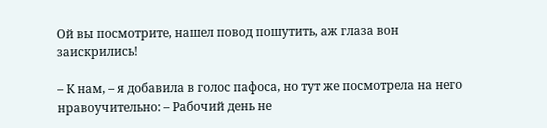Ой вы посмотрите, нашел повод пошутить, аж глаза вон заискрились!

– К нам, – я добавила в голос пафоса, но тут же посмотрела на него нравоучительно: – Рабочий день не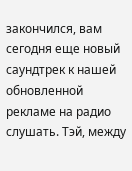закончился, вам сегодня еще новый саундтрек к нашей обновленной рекламе на радио слушать. Тэй, между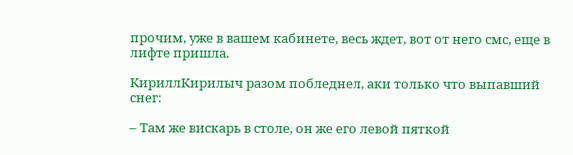прочим, уже в вашем кабинете, весь ждет, вот от него смс, еще в лифте пришла.

КириллКирилыч разом побледнел, аки только что выпавший снег:

– Там же вискарь в столе, он же его левой пяткой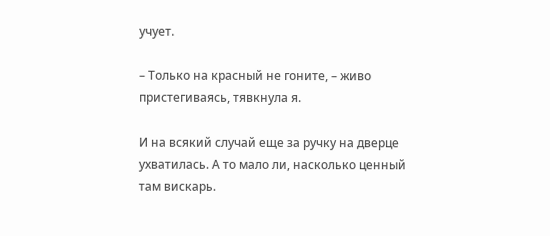учует.

– Только на красный не гоните, – живо пристегиваясь, тявкнула я.

И на всякий случай еще за ручку на дверце ухватилась. А то мало ли, насколько ценный там вискарь.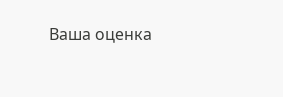Ваша оценка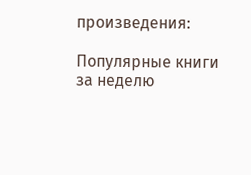произведения:

Популярные книги за неделю